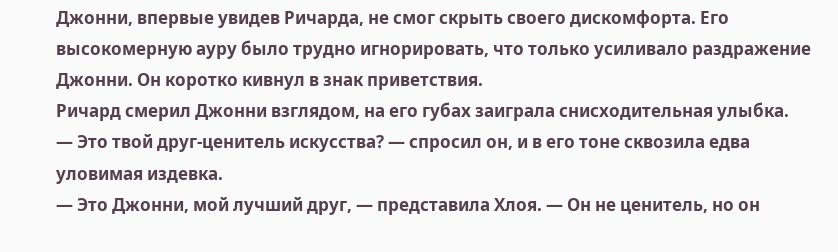Джонни, впервые увидев Ричарда, не смог скрыть своего дискомфорта. Его высокомерную ауру было трудно игнорировать, что только усиливало раздражение Джонни. Он коротко кивнул в знак приветствия.
Ричард смерил Джонни взглядом, на его губах заиграла снисходительная улыбка.
— Это твой друг-ценитель искусства? — спросил он, и в его тоне сквозила едва уловимая издевка.
— Это Джонни, мой лучший друг, — представила Хлоя. — Он не ценитель, но он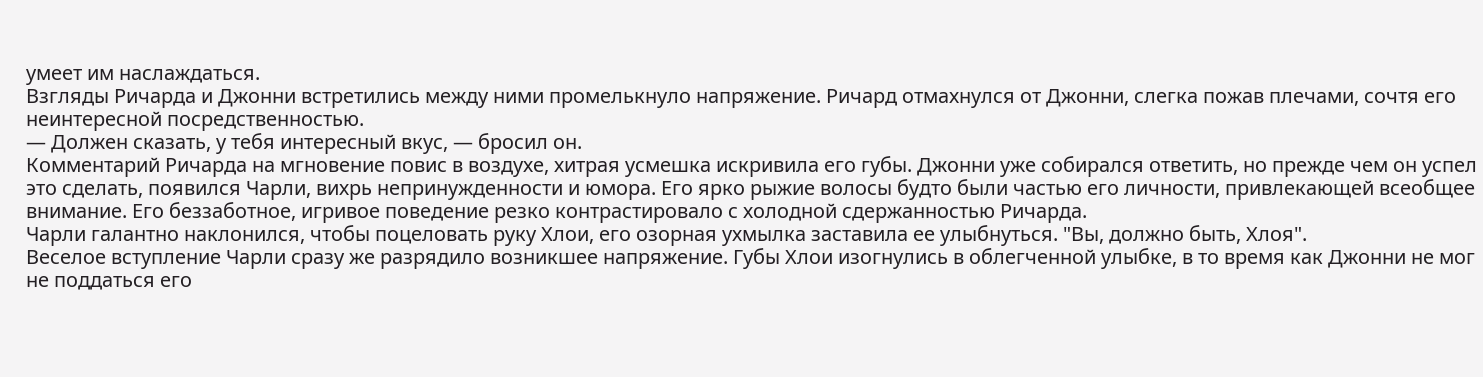умеет им наслаждаться.
Взгляды Ричарда и Джонни встретились между ними промелькнуло напряжение. Ричард отмахнулся от Джонни, слегка пожав плечами, сочтя его неинтересной посредственностью.
— Должен сказать, у тебя интересный вкус, — бросил он.
Комментарий Ричарда на мгновение повис в воздухе, хитрая усмешка искривила его губы. Джонни уже собирался ответить, но прежде чем он успел это сделать, появился Чарли, вихрь непринужденности и юмора. Его ярко рыжие волосы будто были частью его личности, привлекающей всеобщее внимание. Его беззаботное, игривое поведение резко контрастировало с холодной сдержанностью Ричарда.
Чарли галантно наклонился, чтобы поцеловать руку Хлои, его озорная ухмылка заставила ее улыбнуться. "Вы, должно быть, Хлоя".
Веселое вступление Чарли сразу же разрядило возникшее напряжение. Губы Хлои изогнулись в облегченной улыбке, в то время как Джонни не мог не поддаться его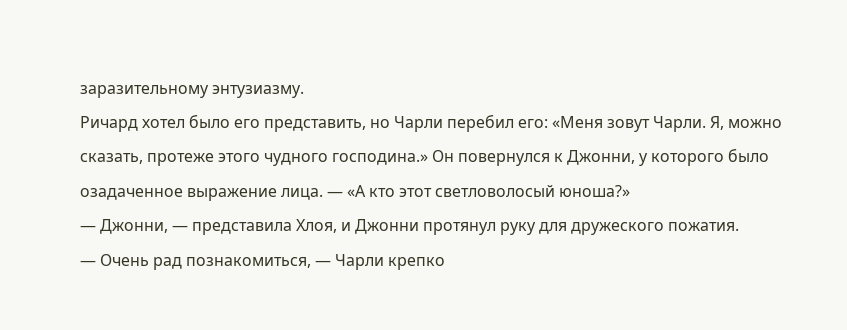заразительному энтузиазму.
Ричард хотел было его представить, но Чарли перебил его: «Меня зовут Чарли. Я, можно сказать, протеже этого чудного господина.» Он повернулся к Джонни, у которого было озадаченное выражение лица. — «А кто этот светловолосый юноша?»
— Джонни, — представила Хлоя, и Джонни протянул руку для дружеского пожатия.
— Очень рад познакомиться, — Чарли крепко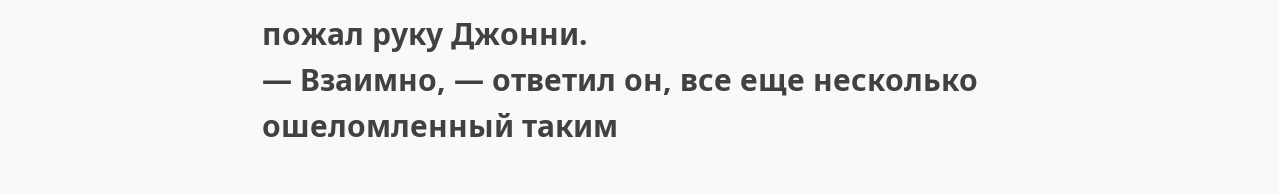пожал руку Джонни.
— Взаимно, — ответил он, все еще несколько ошеломленный таким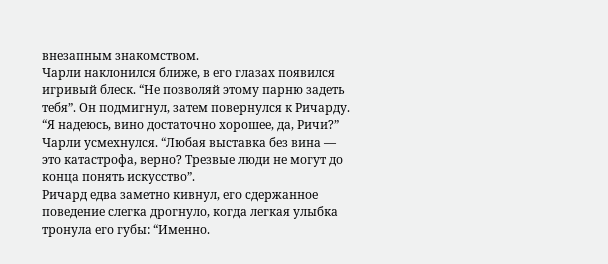внезапным знакомством.
Чарли наклонился ближе, в его глазах появился игривый блеск. “Не позволяй этому парню задеть тебя”. Он подмигнул, затем повернулся к Ричарду. “Я надеюсь, вино достаточно хорошее, да, Ричи?” Чарли усмехнулся. “Любая выставка без вина — это катастрофа, верно? Трезвые люди не могут до конца понять искусство”.
Ричард едва заметно кивнул, его сдержанное поведение слегка дрогнуло, когда легкая улыбка тронула его губы: “Именно.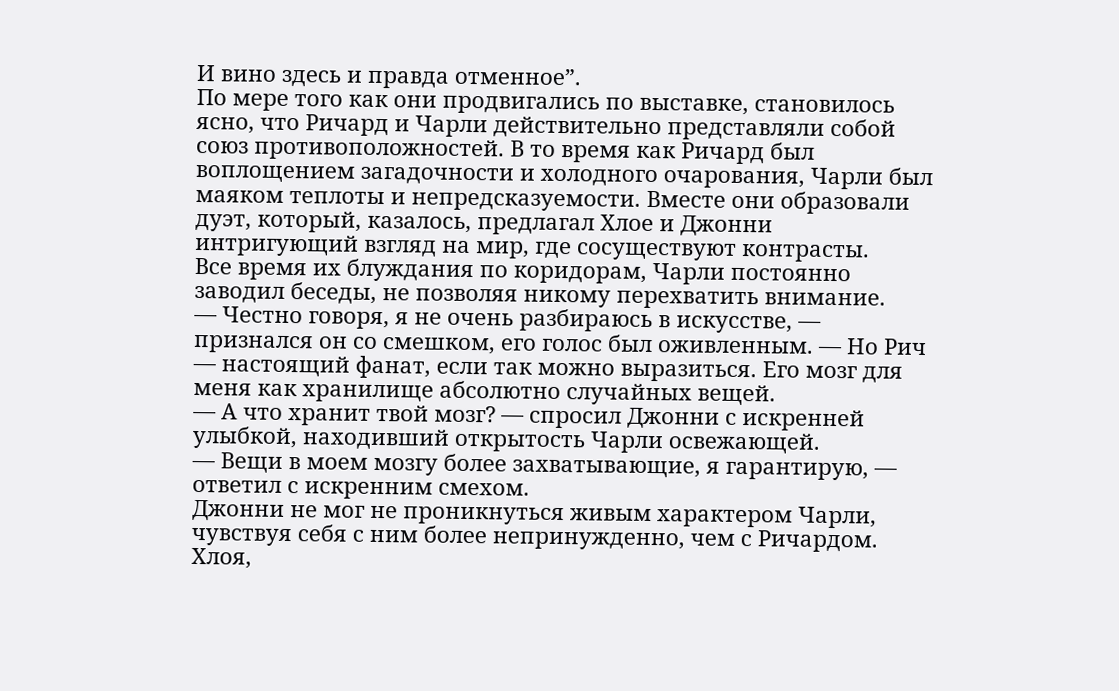И вино здесь и правда отменное”.
По мере того как они продвигались по выставке, становилось ясно, что Ричард и Чарли действительно представляли собой союз противоположностей. В то время как Ричард был воплощением загадочности и холодного очарования, Чарли был маяком теплоты и непредсказуемости. Вместе они образовали дуэт, который, казалось, предлагал Хлое и Джонни интригующий взгляд на мир, где сосуществуют контрасты.
Все время их блуждания по коридорам, Чарли постоянно заводил беседы, не позволяя никому перехватить внимание.
— Честно говоря, я не очень разбираюсь в искусстве, — признался он со смешком, его голос был оживленным. — Но Рич — настоящий фанат, если так можно выразиться. Его мозг для меня как хранилище абсолютно случайных вещей.
— А что хранит твой мозг? — спросил Джонни с искренней улыбкой, находивший открытость Чарли освежающей.
— Вещи в моем мозгу более захватывающие, я гарантирую, — ответил с искренним смехом.
Джонни не мог не проникнуться живым характером Чарли, чувствуя себя с ним более непринужденно, чем с Ричардом. Хлоя,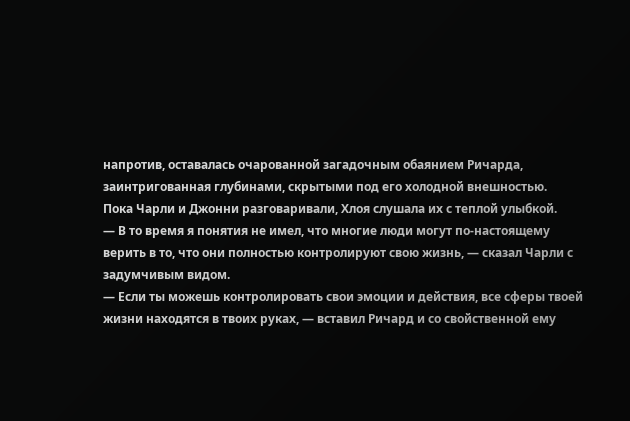напротив, оставалась очарованной загадочным обаянием Ричарда, заинтригованная глубинами, скрытыми под его холодной внешностью.
Пока Чарли и Джонни разговаривали, Хлоя слушала их с теплой улыбкой.
— В то время я понятия не имел, что многие люди могут по-настоящему верить в то, что они полностью контролируют свою жизнь, — сказал Чарли с задумчивым видом.
— Если ты можешь контролировать свои эмоции и действия, все сферы твоей жизни находятся в твоих руках, — вставил Ричард и со свойственной ему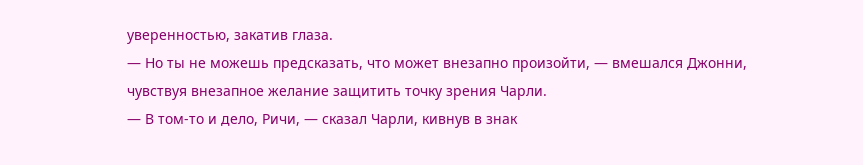уверенностью, закатив глаза.
— Но ты не можешь предсказать, что может внезапно произойти, — вмешался Джонни, чувствуя внезапное желание защитить точку зрения Чарли.
— В том-то и дело, Ричи, — сказал Чарли, кивнув в знак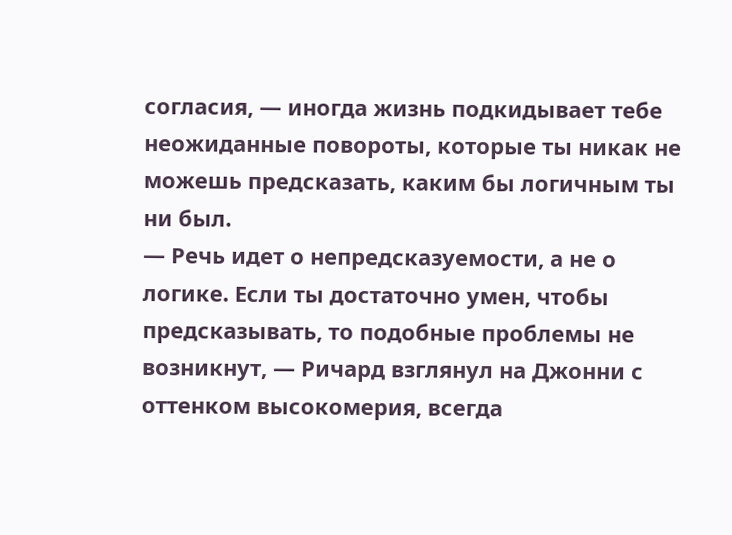согласия, — иногда жизнь подкидывает тебе неожиданные повороты, которые ты никак не можешь предсказать, каким бы логичным ты ни был.
— Речь идет о непредсказуемости, а не о логике. Если ты достаточно умен, чтобы предсказывать, то подобные проблемы не возникнут, — Ричард взглянул на Джонни с оттенком высокомерия, всегда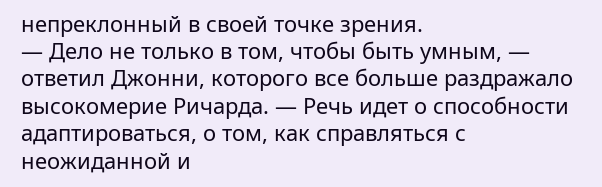непреклонный в своей точке зрения.
— Дело не только в том, чтобы быть умным, — ответил Джонни, которого все больше раздражало высокомерие Ричарда. — Речь идет о способности адаптироваться, о том, как справляться с неожиданной и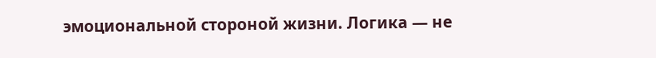эмоциональной стороной жизни. Логика — не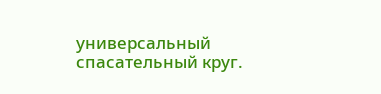универсальный спасательный круг.